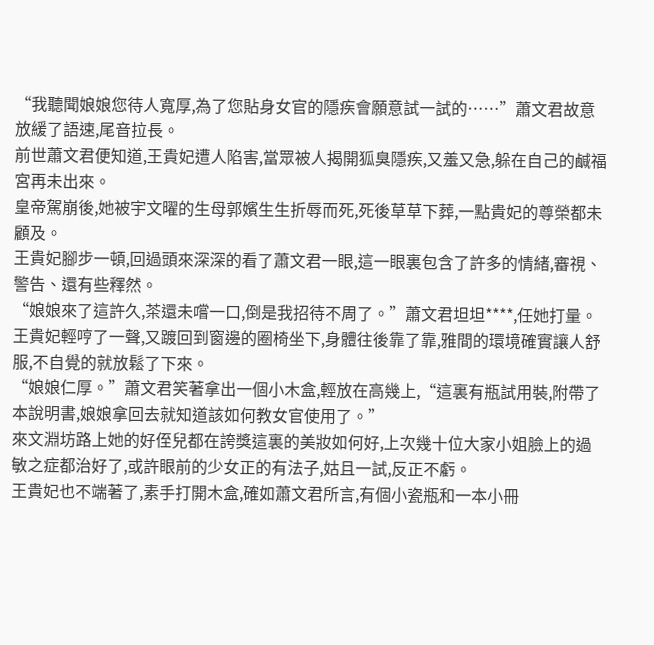“我聽聞娘娘您待人寬厚,為了您貼身女官的隱疾會願意試一試的……”蕭文君故意放緩了語速,尾音拉長。
前世蕭文君便知道,王貴妃遭人陷害,當眾被人揭開狐臭隱疾,又羞又急,躲在自己的鹹福宮再未出來。
皇帝駕崩後,她被宇文曜的生母郭嬪生生折辱而死,死後草草下葬,一點貴妃的尊榮都未顧及。
王貴妃腳步一頓,回過頭來深深的看了蕭文君一眼,這一眼裏包含了許多的情緒,審視、警告、還有些釋然。
“娘娘來了這許久,茶還未嚐一口,倒是我招待不周了。”蕭文君坦坦****,任她打量。
王貴妃輕哼了一聲,又踱回到窗邊的圈椅坐下,身體往後靠了靠,雅間的環境確實讓人舒服,不自覺的就放鬆了下來。
“娘娘仁厚。”蕭文君笑著拿出一個小木盒,輕放在高幾上,“這裏有瓶試用裝,附帶了本說明書,娘娘拿回去就知道該如何教女官使用了。”
來文淵坊路上她的好侄兒都在誇獎這裏的美妝如何好,上次幾十位大家小姐臉上的過敏之症都治好了,或許眼前的少女正的有法子,姑且一試,反正不虧。
王貴妃也不端著了,素手打開木盒,確如蕭文君所言,有個小瓷瓶和一本小冊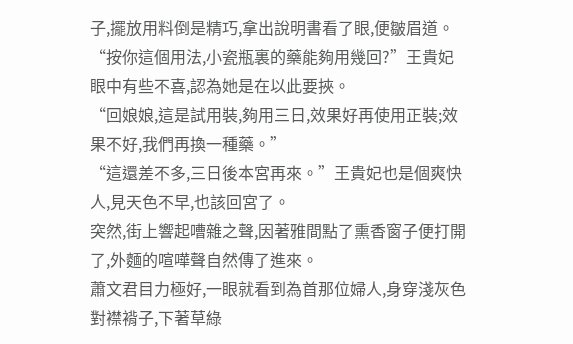子,擺放用料倒是精巧,拿出說明書看了眼,便皺眉道。
“按你這個用法,小瓷瓶裏的藥能夠用幾回?”王貴妃眼中有些不喜,認為她是在以此要挾。
“回娘娘,這是試用裝,夠用三日,效果好再使用正裝;效果不好,我們再換一種藥。”
“這還差不多,三日後本宮再來。”王貴妃也是個爽快人,見天色不早,也該回宮了。
突然,街上響起嘈雜之聲,因著雅間點了熏香窗子便打開了,外麵的喧嘩聲自然傳了進來。
蕭文君目力極好,一眼就看到為首那位婦人,身穿淺灰色對襟褙子,下著草綠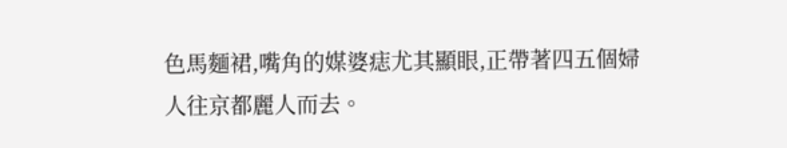色馬麵裙,嘴角的媒婆痣尤其顯眼,正帶著四五個婦人往京都麗人而去。